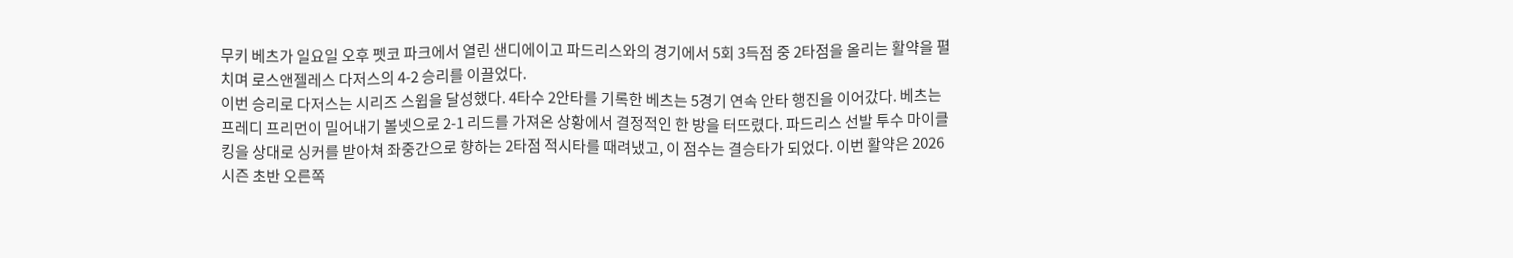무키 베츠가 일요일 오후 펫코 파크에서 열린 샌디에이고 파드리스와의 경기에서 5회 3득점 중 2타점을 올리는 활약을 펼치며 로스앤젤레스 다저스의 4-2 승리를 이끌었다.
이번 승리로 다저스는 시리즈 스윕을 달성했다. 4타수 2안타를 기록한 베츠는 5경기 연속 안타 행진을 이어갔다. 베츠는 프레디 프리먼이 밀어내기 볼넷으로 2-1 리드를 가져온 상황에서 결정적인 한 방을 터뜨렸다. 파드리스 선발 투수 마이클 킹을 상대로 싱커를 받아쳐 좌중간으로 향하는 2타점 적시타를 때려냈고, 이 점수는 결승타가 되었다. 이번 활약은 2026 시즌 초반 오른쪽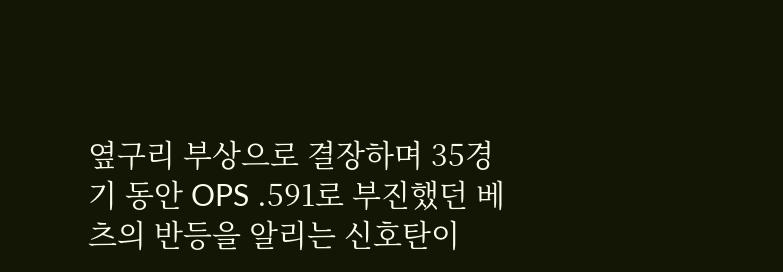옆구리 부상으로 결장하며 35경기 동안 OPS .591로 부진했던 베츠의 반등을 알리는 신호탄이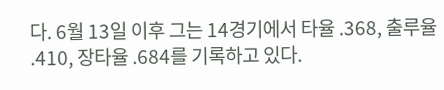다. 6월 13일 이후 그는 14경기에서 타율 .368, 출루율 .410, 장타율 .684를 기록하고 있다.